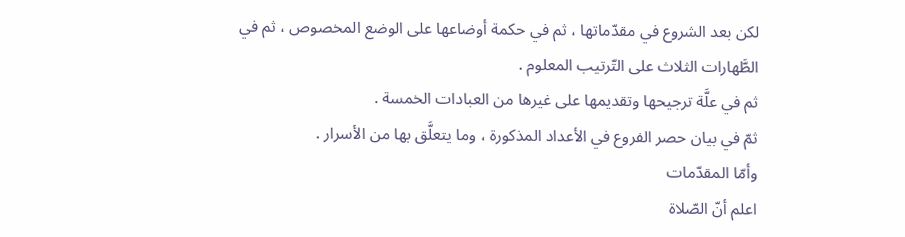لكن بعد الشروع في مقدّماتها ، ثم في حكمة أوضاعها على الوضع المخصوص ، ثم في الطَّهارات الثلاث على التّرتيب المعلوم .
ثم في علَّة ترجيحها وتقديمها على غيرها من العبادات الخمسة .
ثمّ في بيان حصر الفروع في الأعداد المذكورة ، وما يتعلَّق بها من الأسرار .
وأمّا المقدّمات
اعلم أنّ الصّلاة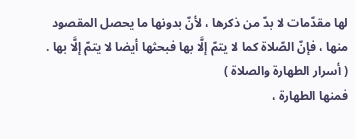لها مقدّمات لا بدّ من ذكرها ، لأنّ بدونها ما يحصل المقصود منها ، فإنّ الصّلاة كما لا يتمّ إلَّا بها فبحثها أيضا لا يتمّ إلَّا بها .
( أسرار الطهارة والصلاة )
فمنها الطهارة ،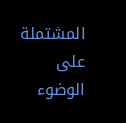المشتملة على الوضوء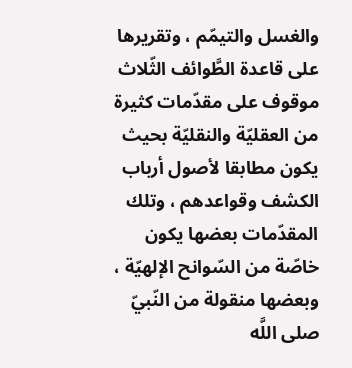والغسل والتيمّم ، وتقريرها على قاعدة الطَّوائف الثّلاث موقوف على مقدّمات كثيرة من العقليّة والنقليّة بحيث يكون مطابقا لأصول أرباب الكشف وقواعدهم ، وتلك المقدّمات بعضها يكون خاصّة من السّوانح الإلهيّة ، وبعضها منقولة من النّبيّ صلى اللَّه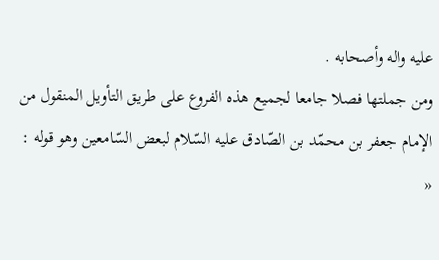عليه واله وأصحابه .
ومن جملتها فصلا جامعا لجميع هذه الفروع على طريق التأويل المنقول من الإمام جعفر بن محمّد بن الصّادق عليه السّلام لبعض السّامعين وهو قوله :
«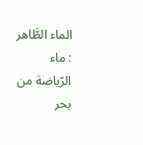الماء الطَّاهر : ماء الرّياضة من بحر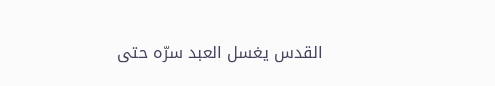القدس يغسل العبد سرّه حتى